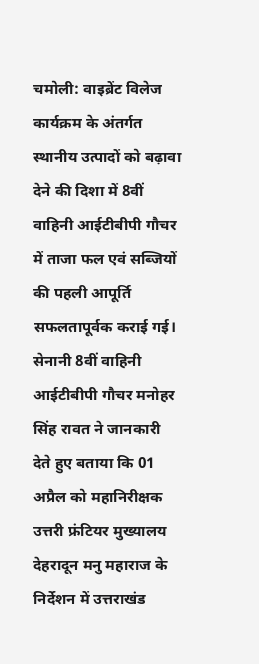चमोली: वाइब्रेंट विलेज कार्यक्रम के अंतर्गत स्थानीय उत्पादों को बढ़ावा देने की दिशा में 8वीं वाहिनी आईटीबीपी गौचर में ताजा फल एवं सब्जियों की पहली आपूर्ति सफलतापूर्वक कराई गई।
सेनानी 8वीं वाहिनी आईटीबीपी गौचर मनोहर सिंह रावत ने जानकारी देते हुए बताया कि 01 अप्रैल को महानिरीक्षक उत्तरी फ्रंटियर मुख्यालय देहरादून मनु महाराज के निर्देशन में उत्तराखंड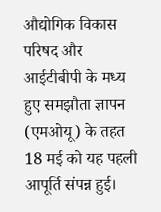औद्योगिक विकास परिषद और आईटीबीपी के मध्य हुए समझौता ज्ञापन (एमओयू) के तहत 18 मई को यह पहली आपूर्ति संपन्न हुई।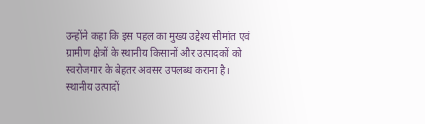उन्होंने कहा कि इस पहल का मुख्य उद्देश्य सीमांत एवं ग्रामीण क्षेत्रों के स्थानीय किसानों और उत्पादकों को स्वरोजगार के बेहतर अवसर उपलब्ध कराना है। स्थानीय उत्पादों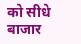को सीधे बाजार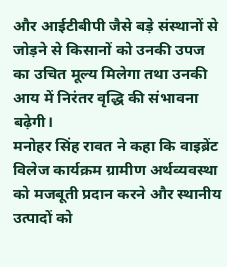और आईटीबीपी जैसे बड़े संस्थानों से जोड़ने से किसानों को उनकी उपज का उचित मूल्य मिलेगा तथा उनकी आय में निरंतर वृद्धि की संभावना बढ़ेगी।
मनोहर सिंह रावत ने कहा कि वाइब्रेंट विलेज कार्यक्रम ग्रामीण अर्थव्यवस्था को मजबूती प्रदान करने और स्थानीय उत्पादों को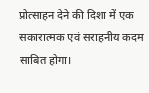प्रोत्साहन देने की दिशा में एक सकारात्मक एवं सराहनीय कदम साबित होगा।